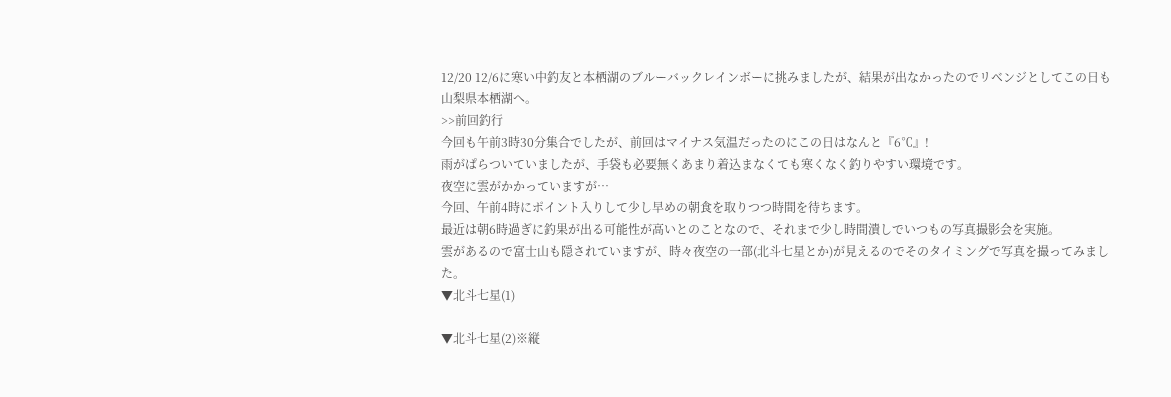12/20 12/6に寒い中釣友と本栖湖のブルーバックレインボーに挑みましたが、結果が出なかったのでリベンジとしてこの日も山梨県本栖湖へ。
>>前回釣行
今回も午前3時30分集合でしたが、前回はマイナス気温だったのにこの日はなんと『6℃』!
雨がぱらついていましたが、手袋も必要無くあまり着込まなくても寒くなく釣りやすい環境です。
夜空に雲がかかっていますが…
今回、午前4時にポイント入りして少し早めの朝食を取りつつ時間を待ちます。
最近は朝6時過ぎに釣果が出る可能性が高いとのことなので、それまで少し時間潰しでいつもの写真撮影会を実施。
雲があるので富士山も隠されていますが、時々夜空の一部(北斗七星とか)が見えるのでそのタイミングで写真を撮ってみました。
▼北斗七星(1)

▼北斗七星(2)※縦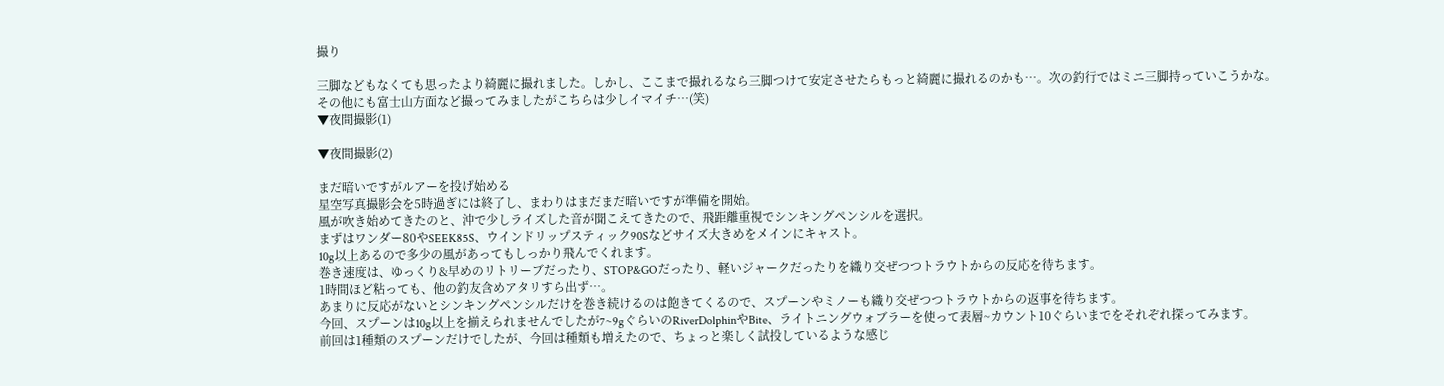撮り

三脚などもなくても思ったより綺麗に撮れました。しかし、ここまで撮れるなら三脚つけて安定させたらもっと綺麗に撮れるのかも…。次の釣行ではミニ三脚持っていこうかな。
その他にも富士山方面など撮ってみましたがこちらは少しイマイチ…(笑)
▼夜間撮影(1)

▼夜間撮影(2)

まだ暗いですがルアーを投げ始める
星空写真撮影会を5時過ぎには終了し、まわりはまだまだ暗いですが準備を開始。
風が吹き始めてきたのと、沖で少しライズした音が聞こえてきたので、飛距離重視でシンキングペンシルを選択。
まずはワンダー80やSEEK85S、ウインドリップスティック90Sなどサイズ大きめをメインにキャスト。
10g以上あるので多少の風があってもしっかり飛んでくれます。
巻き速度は、ゆっくり&早めのリトリーブだったり、STOP&GOだったり、軽いジャークだったりを織り交ぜつつトラウトからの反応を待ちます。
1時間ほど粘っても、他の釣友含めアタリすら出ず…。
あまりに反応がないとシンキングペンシルだけを巻き続けるのは飽きてくるので、スプーンやミノーも織り交ぜつつトラウトからの返事を待ちます。
今回、スプーンは10g以上を揃えられませんでしたが7~9gぐらいのRiverDolphinやBite、ライトニングウォブラーを使って表層~カウント10ぐらいまでをそれぞれ探ってみます。
前回は1種類のスプーンだけでしたが、今回は種類も増えたので、ちょっと楽しく試投しているような感じ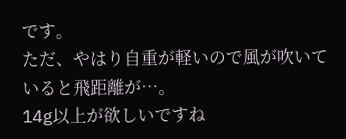です。
ただ、やはり自重が軽いので風が吹いていると飛距離が…。
14g以上が欲しいですね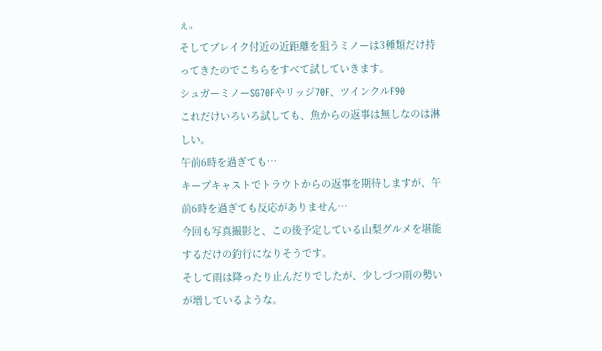ぇ。
そしてブレイク付近の近距離を狙うミノーは3種類だけ持ってきたのでこちらをすべて試していきます。
シュガーミノーSG70Fやリッジ70F、ツインクルF90
これだけいろいろ試しても、魚からの返事は無しなのは淋しい。
午前6時を過ぎても…
キープキャストでトラウトからの返事を期待しますが、午前6時を過ぎても反応がありません…
今回も写真撮影と、この後予定している山梨グルメを堪能するだけの釣行になりそうです。
そして雨は降ったり止んだりでしたが、少しづつ雨の勢いが増しているような。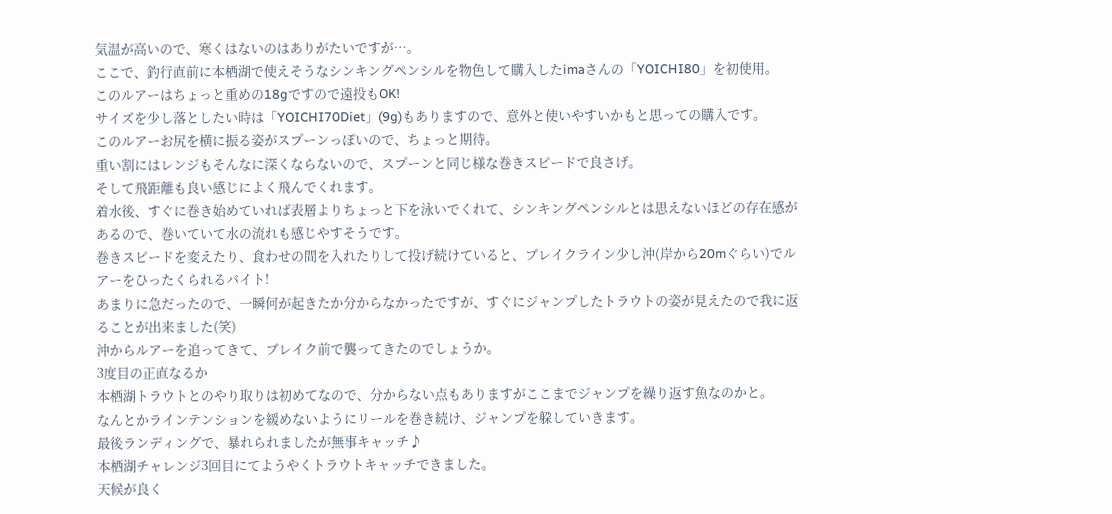気温が高いので、寒くはないのはありがたいですが…。
ここで、釣行直前に本栖湖で使えそうなシンキングペンシルを物色して購入したimaさんの「YOICHI80」を初使用。
このルアーはちょっと重めの18gですので遠投もOK!
サイズを少し落としたい時は「YOICHI70Diet」(9g)もありますので、意外と使いやすいかもと思っての購入です。
このルアーお尻を横に振る姿がスプーンっぽいので、ちょっと期待。
重い割にはレンジもそんなに深くならないので、スプーンと同じ様な巻きスピードで良さげ。
そして飛距離も良い感じによく飛んでくれます。
着水後、すぐに巻き始めていれば表層よりちょっと下を泳いでくれて、シンキングペンシルとは思えないほどの存在感があるので、巻いていて水の流れも感じやすそうです。
巻きスピードを変えたり、食わせの間を入れたりして投げ続けていると、ブレイクライン少し沖(岸から20mぐらい)でルアーをひったくられるバイト!
あまりに急だったので、一瞬何が起きたか分からなかったですが、すぐにジャンプしたトラウトの姿が見えたので我に返ることが出来ました(笑)
沖からルアーを追ってきて、ブレイク前で襲ってきたのでしょうか。
3度目の正直なるか
本栖湖トラウトとのやり取りは初めてなので、分からない点もありますがここまでジャンプを繰り返す魚なのかと。
なんとかラインテンションを緩めないようにリールを巻き続け、ジャンプを躱していきます。
最後ランディングで、暴れられましたが無事キャッチ♪
本栖湖チャレンジ3回目にてようやくトラウトキャッチできました。
天候が良く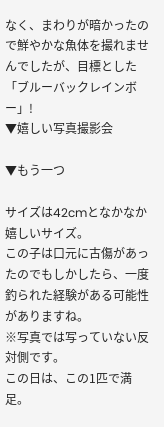なく、まわりが暗かったので鮮やかな魚体を撮れませんでしたが、目標とした「ブルーバックレインボー」!
▼嬉しい写真撮影会

▼もう一つ

サイズは42cmとなかなか嬉しいサイズ。
この子は口元に古傷があったのでもしかしたら、一度釣られた経験がある可能性がありますね。
※写真では写っていない反対側です。
この日は、この1匹で満足。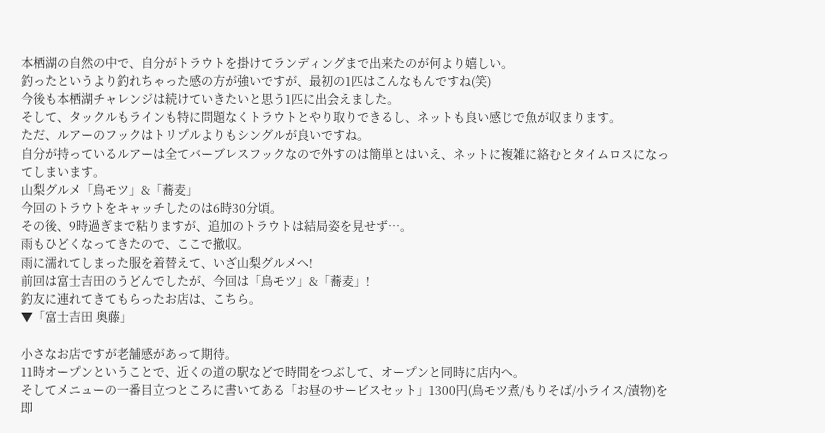本栖湖の自然の中で、自分がトラウトを掛けてランディングまで出来たのが何より嬉しい。
釣ったというより釣れちゃった感の方が強いですが、最初の1匹はこんなもんですね(笑)
今後も本栖湖チャレンジは続けていきたいと思う1匹に出会えました。
そして、タックルもラインも特に問題なくトラウトとやり取りできるし、ネットも良い感じで魚が収まります。
ただ、ルアーのフックはトリプルよりもシングルが良いですね。
自分が持っているルアーは全てバーブレスフックなので外すのは簡単とはいえ、ネットに複雑に絡むとタイムロスになってしまいます。
山梨グルメ「鳥モツ」&「蕎麦」
今回のトラウトをキャッチしたのは6時30分頃。
その後、9時過ぎまで粘りますが、追加のトラウトは結局姿を見せず…。
雨もひどくなってきたので、ここで撤収。
雨に濡れてしまった服を着替えて、いざ山梨グルメへ!
前回は富士吉田のうどんでしたが、今回は「鳥モツ」&「蕎麦」!
釣友に連れてきてもらったお店は、こちら。
▼「富士吉田 奥藤」

小さなお店ですが老舗感があって期待。
11時オープンということで、近くの道の駅などで時間をつぶして、オープンと同時に店内へ。
そしてメニューの一番目立つところに書いてある「お昼のサービスセット」1300円(鳥モツ煮/もりそば/小ライス/漬物)を即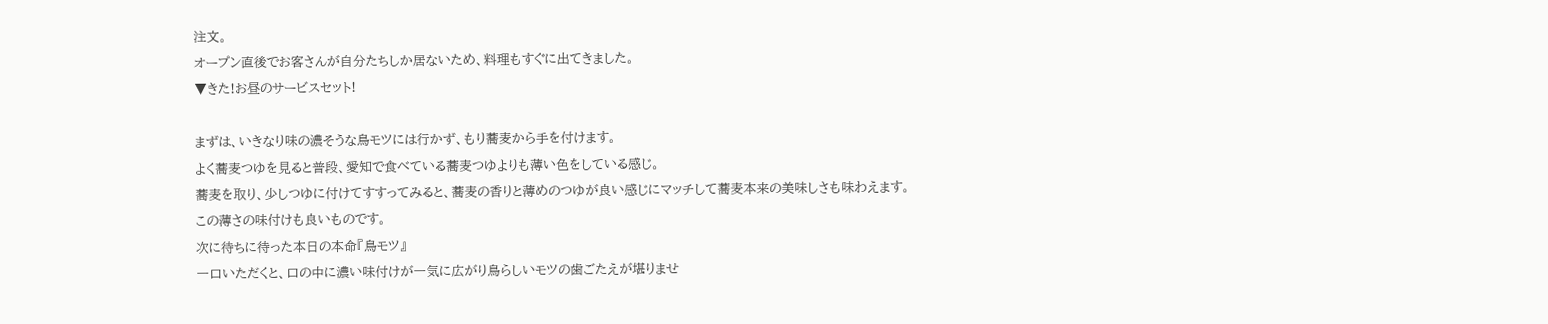注文。
オープン直後でお客さんが自分たちしか居ないため、料理もすぐに出てきました。
▼きた!お昼のサービスセット!

まずは、いきなり味の濃そうな鳥モツには行かず、もり蕎麦から手を付けます。
よく蕎麦つゆを見ると普段、愛知で食べている蕎麦つゆよりも薄い色をしている感じ。
蕎麦を取り、少しつゆに付けてすすってみると、蕎麦の香りと薄めのつゆが良い感じにマッチして蕎麦本来の美味しさも味わえます。
この薄さの味付けも良いものです。
次に待ちに待った本日の本命『鳥モツ』
一口いただくと、口の中に濃い味付けが一気に広がり鳥らしいモツの歯ごたえが堪りませ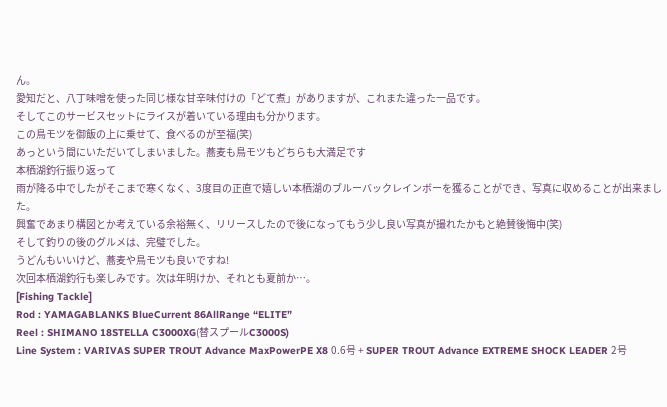ん。
愛知だと、八丁味噌を使った同じ様な甘辛味付けの「どて煮」がありますが、これまた違った一品です。
そしてこのサービスセットにライスが着いている理由も分かります。
この鳥モツを御飯の上に乗せて、食べるのが至福(笑)
あっという間にいただいてしまいました。蕎麦も鳥モツもどちらも大満足です
本栖湖釣行振り返って
雨が降る中でしたがそこまで寒くなく、3度目の正直で嬉しい本栖湖のブルーバックレインボーを獲ることができ、写真に収めることが出来ました。
興奮であまり構図とか考えている余裕無く、リリースしたので後になってもう少し良い写真が撮れたかもと絶賛後悔中(笑)
そして釣りの後のグルメは、完璧でした。
うどんもいいけど、蕎麦や鳥モツも良いですね!
次回本栖湖釣行も楽しみです。次は年明けか、それとも夏前か…。
[Fishing Tackle]
Rod : YAMAGABLANKS BlueCurrent 86AllRange “ELITE”
Reel : SHIMANO 18STELLA C3000XG(替スプールC3000S)
Line System : VARIVAS SUPER TROUT Advance MaxPowerPE X8 0.6号 + SUPER TROUT Advance EXTREME SHOCK LEADER 2号